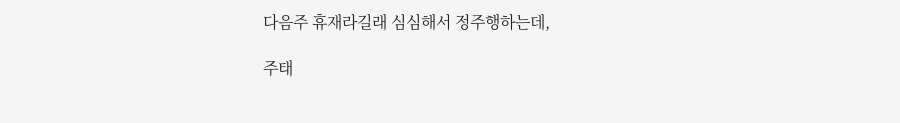다음주 휴재라길래 심심해서 정주행하는데,

주태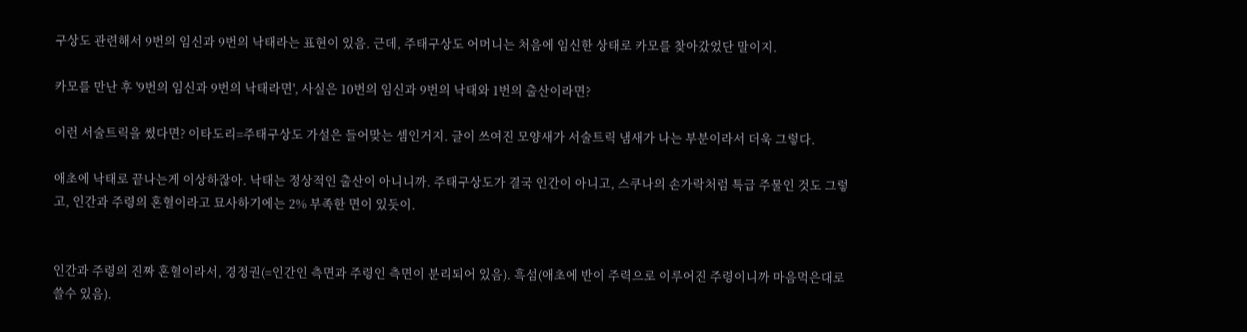구상도 관련해서 9번의 임신과 9번의 낙태라는 표현이 있음. 근데, 주태구상도 어머니는 처음에 임신한 상태로 카모를 찾아갔었단 말이지.

카모를 만난 후 '9번의 임신과 9번의 낙태라면', 사실은 10번의 임신과 9번의 낙태와 1번의 출산이라면?

이런 서술트릭을 썼다면? 이타도리=주태구상도 가설은 들어맞는 셈인거지. 글이 쓰여진 모양새가 서술트릭 냄새가 나는 부분이라서 더욱 그렇다.

애초에 낙태로 끝나는게 이상하잖아. 낙태는 정상적인 출산이 아니니까. 주태구상도가 결국 인간이 아니고, 스쿠나의 손가락처럼 특급 주물인 것도 그렇고, 인간과 주령의 혼혈이라고 묘사하기에는 2% 부족한 면이 있듯이.


인간과 주령의 진짜 혼혈이라서, 경정권(=인간인 측면과 주령인 측면이 분리되어 있음). 흑섬(애초에 반이 주력으로 이루어진 주령이니까 마음먹은대로 쓸수 있음).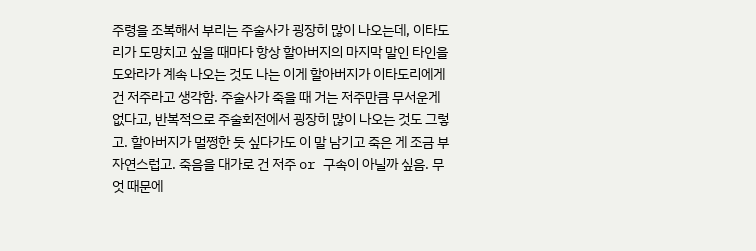주령을 조복해서 부리는 주술사가 굉장히 많이 나오는데, 이타도리가 도망치고 싶을 때마다 항상 할아버지의 마지막 말인 타인을 도와라가 계속 나오는 것도 나는 이게 할아버지가 이타도리에게 건 저주라고 생각함. 주술사가 죽을 때 거는 저주만큼 무서운게 없다고, 반복적으로 주술회전에서 굉장히 많이 나오는 것도 그렇고. 할아버지가 멀쩡한 듯 싶다가도 이 말 남기고 죽은 게 조금 부자연스럽고. 죽음을 대가로 건 저주 or 구속이 아닐까 싶음. 무엇 때문에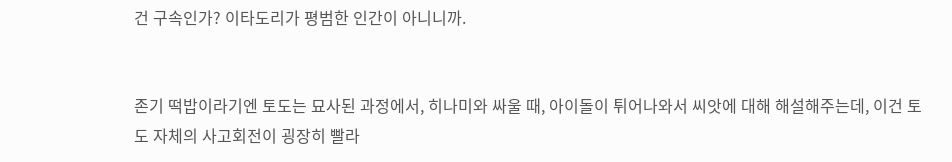건 구속인가? 이타도리가 평범한 인간이 아니니까.


존기 떡밥이라기엔 토도는 묘사된 과정에서, 히나미와 싸울 때, 아이돌이 튀어나와서 씨앗에 대해 해설해주는데, 이건 토도 자체의 사고회전이 굉장히 빨라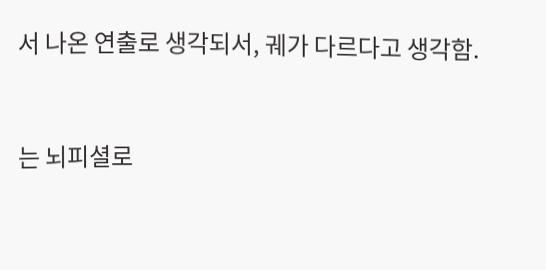서 나온 연출로 생각되서, 궤가 다르다고 생각함.


는 뇌피셜로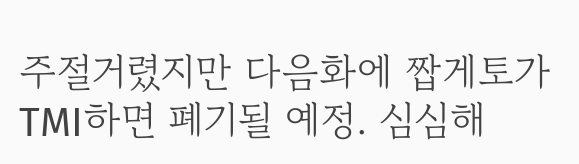주절거렸지만 다음화에 짭게토가 TMI하면 폐기될 예정. 심심해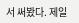서 써봤다. 제일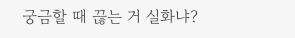궁금할 때 끊는 거 실화냐?